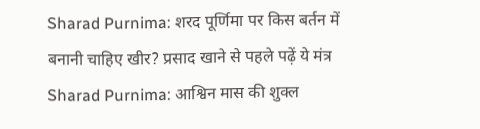Sharad Purnima: शरद पूर्णिमा पर किस बर्तन में बनानी चाहिए खीर? प्रसाद खाने से पहले पढ़ें ये मंत्र
Sharad Purnima: आश्विन मास की शुक्ल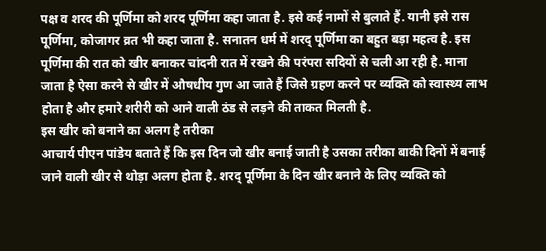पक्ष व शरद की पूर्णिमा को शरद पूर्णिमा कहा जाता है. इसे कई नामों से बुलाते हैं. यानी इसे रास पूर्णिमा, कोजागर व्रत भी कहा जाता है. सनातन धर्म में शरद् पूर्णिमा का बहुत बड़ा महत्व है. इस पूर्णिमा की रात को खीर बनाकर चांदनी रात में रखने की परंपरा सदियों से चली आ रही है. माना जाता है ऐसा करने से खीर में औषधीय गुण आ जाते हैं जिसे ग्रहण करने पर व्यक्ति को स्वास्थ्य लाभ होता है और हमारे शरीरी को आने वाली ठंड से लड़ने की ताकत मिलती है.
इस खीर को बनाने का अलग है तरीका
आचार्य पीएन पांडेय बताते हैं कि इस दिन जो खीर बनाई जाती है उसका तरीका बाकी दिनों में बनाई जाने वाली खीर से थोड़ा अलग होता है. शरद् पूर्णिमा के दिन खीर बनाने के लिए व्यक्ति को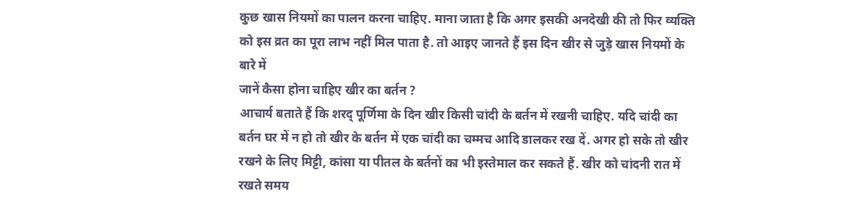कुछ खास नियमों का पालन करना चाहिए. माना जाता है कि अगर इसकी अनदेखी की तो फिर व्यक्ति को इस व्रत का पूरा लाभ नहीं मिल पाता है. तो आइए जानते हैं इस दिन खीर से जुड़े खास नियमों के बारे में
जानें कैसा होना चाहिए खीर का बर्तन ?
आचार्य बताते हैं कि शरद् पूर्णिमा के दिन खीर किसी चांदी के बर्तन में रखनी चाहिए. यदि चांदी का बर्तन घर में न हो तो खीर के बर्तन में एक चांदी का चम्मच आदि डालकर रख दें. अगर हो सके तो खीर रखने के लिए मिट्टी, कांसा या पीतल के बर्तनों का भी इस्तेमाल कर सकते हैं. खीर को चांदनी रात में रखते समय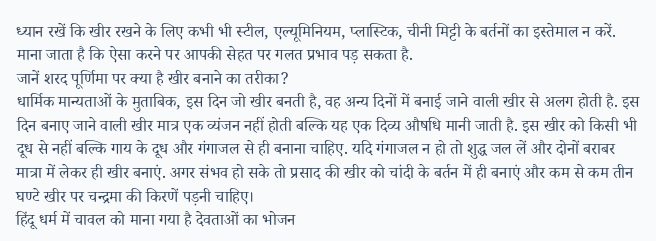ध्यान रखें कि खीर रखने के लिए कभी भी स्टील, एल्यूमिनियम, प्लास्टिक, चीनी मिट्टी के बर्तनों का इस्तेमाल न करें. माना जाता है कि ऐसा करने पर आपकी सेहत पर गलत प्रभाव पड़ सकता है.
जानें शरद पूर्णिमा पर क्या है खीर बनाने का तरीका?
धार्मिक मान्यताओं के मुताबिक, इस दिन जो खीर बनती है, वह अन्य दिनों में बनाई जाने वाली खीर से अलग होती है. इस दिन बनाए जाने वाली खीर मात्र एक व्यंजन नहीं होती बल्कि यह एक दिव्य औषधि मानी जाती है. इस खीर को किसी भी दूध से नहीं बल्कि गाय के दूध और गंगाजल से ही बनाना चाहिए. यदि गंगाजल न हो तो शुद्ध जल लें और दोनों बराबर मात्रा में लेकर ही खीर बनाएं. अगर संभव हो सके तो प्रसाद की खीर को चांदी के बर्तन में ही बनाएं और कम से कम तीन घण्टे खीर पर चन्द्रमा की किरणें पड़नी चाहिए।
हिंदू धर्म में चावल को माना गया है देवताओं का भोजन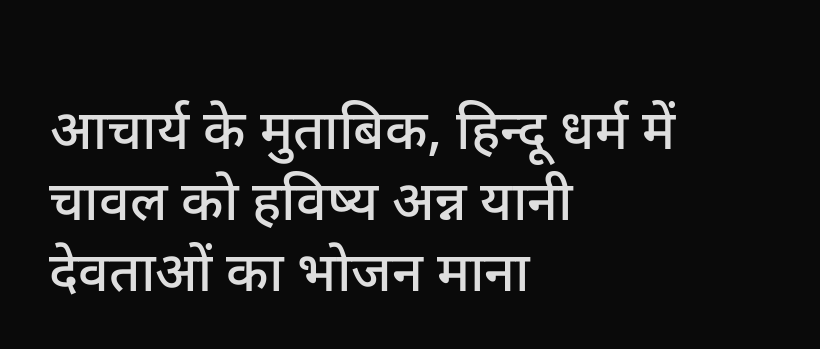आचार्य के मुताबिक, हिन्दू धर्म में चावल को हविष्य अन्न यानी देवताओं का भोजन माना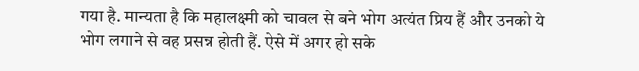गया है. मान्यता है कि महालक्ष्मी को चावल से बने भोग अत्यंत प्रिय हैं और उनको ये भोग लगाने से वह प्रसन्न होती हैं. ऐसे में अगर हो सके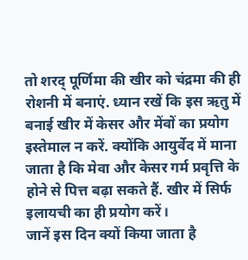तो शरद् पूर्णिमा की खीर को चंद्रमा की ही रोशनी में बनाएं. ध्यान रखें कि इस ऋतु में बनाई खीर में केसर और मेंवों का प्रयोग इस्तेमाल न करें. क्योंकि आयुर्वेद में माना जाता है कि मेवा और केसर गर्म प्रवृत्ति के होने से पित्त बढ़ा सकते हैं. खीर में सिर्फ इलायची का ही प्रयोग करें।
जानें इस दिन क्यों किया जाता है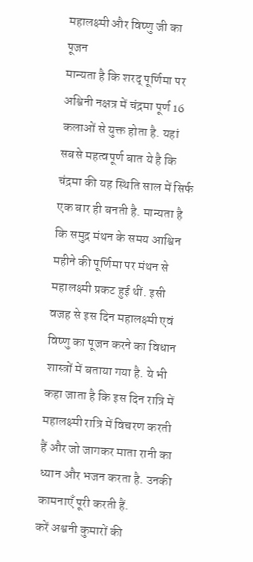महालक्ष्मी और विष्णु जी का पूजन
मान्यता है कि शरद् पूर्णिमा पर अश्विनी नक्षत्र में चंद्रमा पूर्ण 16 कलाओं से युक्त होता है. यहां सबसे महत्वपूर्ण बात ये है कि चंद्रमा की यह स्थिति साल में सिर्फ एक बार ही बनती है. मान्यता है कि समुद्र मंथन के समय आश्विन महीने की पूर्णिमा पर मंथन से महालक्ष्मी प्रकट हुई थीं. इसी वजह से इस दिन महालक्ष्मी एवं विष्णु का पूजन करने का विधान शास्त्रों में बताया गया है. ये भी कहा जाता है कि इस दिन रात्रि में महालक्ष्मी रात्रि में विचरण करती हैं और जो जागकर माता रानी का ध्यान और भजन करता है. उनकी कामनाएँ पूरी करती हैं.
करें अश्वनी कुमारों की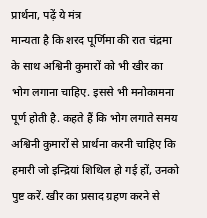प्रार्थना, पढ़ें ये मंत्र
मान्यता है कि शरद पूर्णिमा की रात चंद्रमा के साथ अश्विनी कुमारों को भी खीर का भोग लगाना चाहिए. इससे भी मनोकामना पूर्ण होती है. कहते हैं कि भोग लगाते समय अश्विनी कुमारों से प्रार्थना करनी चाहिए कि हमारी जो इन्द्रियां शिथिल हो गई हों, उनको पुष्ट करें. खीर का प्रसाद ग्रहण करने से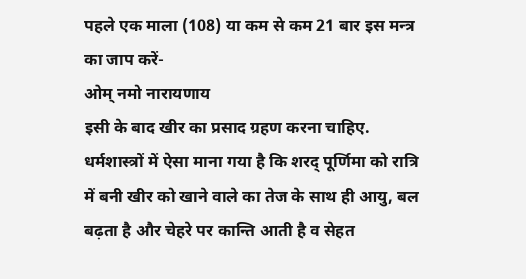पहले एक माला (108) या कम से कम 21 बार इस मन्त्र का जाप करें-
ओम् नमो नारायणाय
इसी के बाद खीर का प्रसाद ग्रहण करना चाहिए. धर्मशास्त्रों में ऐसा माना गया है कि शरद् पूर्णिमा को रात्रि में बनी खीर को खाने वाले का तेज के साथ ही आयु, बल बढ़ता है और चेहरे पर कान्ति आती है व सेहत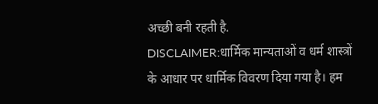अच्छी बनी रहती है.
DISCLAIMER:धार्मिक मान्यताओं व धर्म शास्त्रों के आधार पर धार्मिक विवरण दिया गया है। हम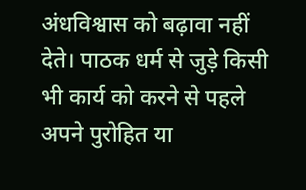अंधविश्वास को बढ़ावा नहीं देते। पाठक धर्म से जुड़े किसी भी कार्य को करने से पहले अपने पुरोहित या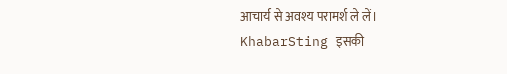आचार्य से अवश्य परामर्श ले लें। KhabarSting इसकी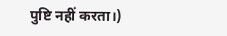पुष्टि नहीं करता।)